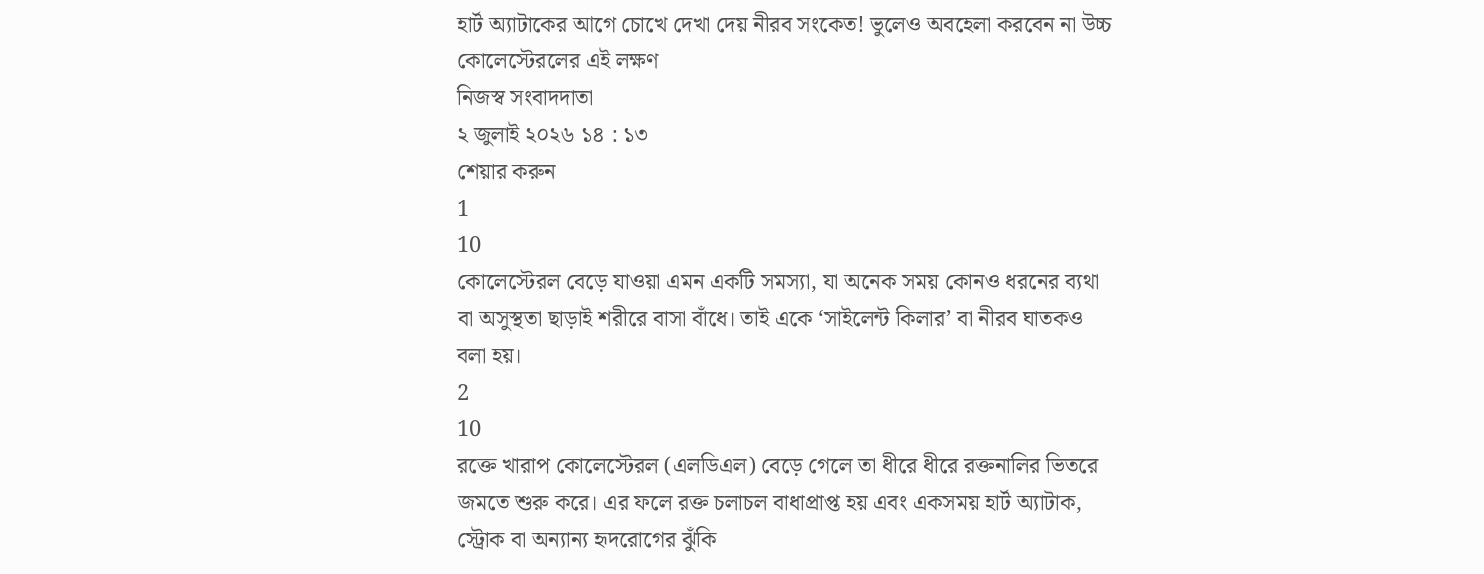হার্ট অ্যাটাকের আগে চোখে দেখা দেয় নীরব সংকেত! ভুলেও অবহেলা করবেন না উচ্চ কোলেস্টেরলের এই লক্ষণ
নিজস্ব সংবাদদাতা
২ জুলাই ২০২৬ ১৪ : ১৩
শেয়ার করুন
1
10
কোলেস্টেরল বেড়ে যাওয়া এমন একটি সমস্যা, যা অনেক সময় কোনও ধরনের ব্যথা বা অসুস্থতা ছাড়াই শরীরে বাসা বাঁধে। তাই একে ‘সাইলেন্ট কিলার’ বা নীরব ঘাতকও বলা হয়।
2
10
রক্তে খারাপ কোলেস্টেরল (এলডিএল) বেড়ে গেলে তা ধীরে ধীরে রক্তনালির ভিতরে জমতে শুরু করে। এর ফলে রক্ত চলাচল বাধাপ্রাপ্ত হয় এবং একসময় হার্ট অ্যাটাক, স্ট্রোক বা অন্যান্য হৃদরোগের ঝুঁকি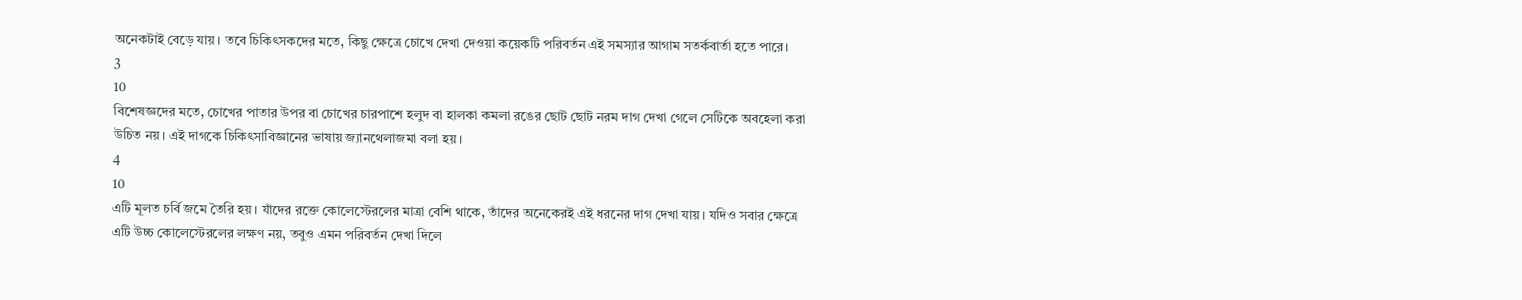অনেকটাই বেড়ে যায়। তবে চিকিৎসকদের মতে, কিছু ক্ষেত্রে চোখে দেখা দেওয়া কয়েকটি পরিবর্তন এই সমস্যার আগাম সতর্কবার্তা হতে পারে।
3
10
বিশেষজ্ঞদের মতে, চোখের পাতার উপর বা চোখের চারপাশে হলুদ বা হালকা কমলা রঙের ছোট ছোট নরম দাগ দেখা গেলে সেটিকে অবহেলা করা উচিত নয়। এই দাগকে চিকিৎসাবিজ্ঞানের ভাষায় জ্যানথেলাজমা বলা হয়।
4
10
এটি মূলত চর্বি জমে তৈরি হয়। যাঁদের রক্তে কোলেস্টেরলের মাত্রা বেশি থাকে, তাঁদের অনেকেরই এই ধরনের দাগ দেখা যায়। যদিও সবার ক্ষেত্রে এটি উচ্চ কোলেস্টেরলের লক্ষণ নয়, তবুও এমন পরিবর্তন দেখা দিলে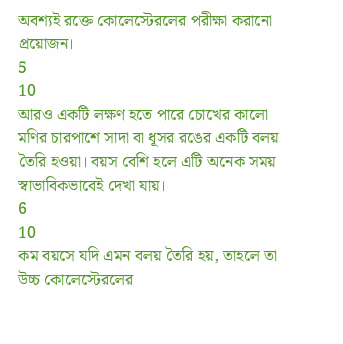অবশ্যই রক্তে কোলেস্টেরলের পরীক্ষা করানো প্রয়োজন।
5
10
আরও একটি লক্ষণ হতে পারে চোখের কালো মণির চারপাশে সাদা বা ধূসর রঙের একটি বলয় তৈরি হওয়া। বয়স বেশি হলে এটি অনেক সময় স্বাভাবিকভাবেই দেখা যায়।
6
10
কম বয়সে যদি এমন বলয় তৈরি হয়, তাহলে তা উচ্চ কোলেস্টেরলের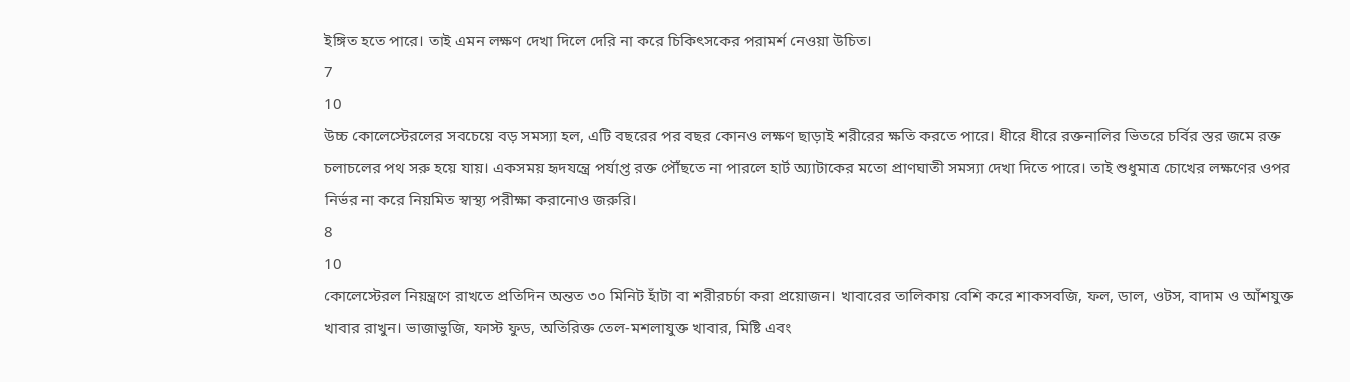ইঙ্গিত হতে পারে। তাই এমন লক্ষণ দেখা দিলে দেরি না করে চিকিৎসকের পরামর্শ নেওয়া উচিত।
7
10
উচ্চ কোলেস্টেরলের সবচেয়ে বড় সমস্যা হল, এটি বছরের পর বছর কোনও লক্ষণ ছাড়াই শরীরের ক্ষতি করতে পারে। ধীরে ধীরে রক্তনালির ভিতরে চর্বির স্তর জমে রক্ত চলাচলের পথ সরু হয়ে যায়। একসময় হৃদযন্ত্রে পর্যাপ্ত রক্ত পৌঁছতে না পারলে হার্ট অ্যাটাকের মতো প্রাণঘাতী সমস্যা দেখা দিতে পারে। তাই শুধুমাত্র চোখের লক্ষণের ওপর নির্ভর না করে নিয়মিত স্বাস্থ্য পরীক্ষা করানোও জরুরি।
8
10
কোলেস্টেরল নিয়ন্ত্রণে রাখতে প্রতিদিন অন্তত ৩০ মিনিট হাঁটা বা শরীরচর্চা করা প্রয়োজন। খাবারের তালিকায় বেশি করে শাকসবজি, ফল, ডাল, ওটস, বাদাম ও আঁশযুক্ত খাবার রাখুন। ভাজাভুজি, ফাস্ট ফুড, অতিরিক্ত তেল-মশলাযুক্ত খাবার, মিষ্টি এবং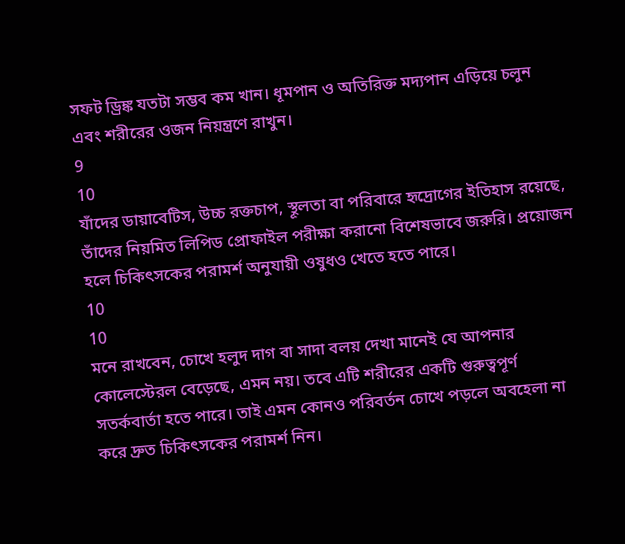সফট ড্রিঙ্ক যতটা সম্ভব কম খান। ধূমপান ও অতিরিক্ত মদ্যপান এড়িয়ে চলুন এবং শরীরের ওজন নিয়ন্ত্রণে রাখুন।
9
10
যাঁদের ডায়াবেটিস, উচ্চ রক্তচাপ, স্থূলতা বা পরিবারে হৃদ্রোগের ইতিহাস রয়েছে, তাঁদের নিয়মিত লিপিড প্রোফাইল পরীক্ষা করানো বিশেষভাবে জরুরি। প্রয়োজন হলে চিকিৎসকের পরামর্শ অনুযায়ী ওষুধও খেতে হতে পারে।
10
10
মনে রাখবেন, চোখে হলুদ দাগ বা সাদা বলয় দেখা মানেই যে আপনার কোলেস্টেরল বেড়েছে, এমন নয়। তবে এটি শরীরের একটি গুরুত্বপূর্ণ সতর্কবার্তা হতে পারে। তাই এমন কোনও পরিবর্তন চোখে পড়লে অবহেলা না করে দ্রুত চিকিৎসকের পরামর্শ নিন।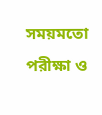সময়মতো পরীক্ষা ও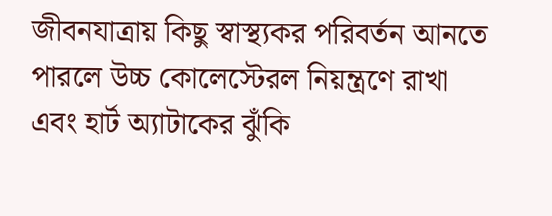জীবনযাত্রায় কিছু স্বাস্থ্যকর পরিবর্তন আনতে পারলে উচ্চ কোলেস্টেরল নিয়ন্ত্রণে রাখা এবং হার্ট অ্যাটাকের ঝুঁকি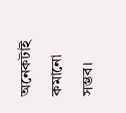অনেকটাই কমানো সম্ভব।